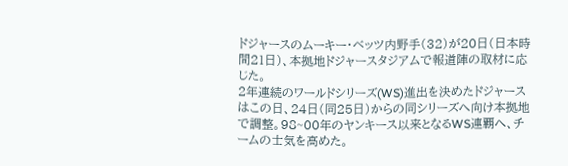ドジャースのムーキー・ベッツ内野手(32)が20日(日本時間21日)、本拠地ドジャースタジアムで報道陣の取材に応じた。
2年連続のワールドシリーズ(WS)進出を決めたドジャースはこの日、24日(同25日)からの同シリーズへ向け本拠地で調整。98~00年のヤンキース以来となるWS連覇へ、チームの士気を高めた。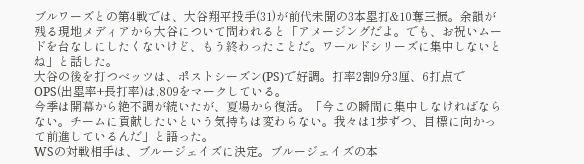ブルワーズとの第4戦では、大谷翔平投手(31)が前代未聞の3本塁打&10奪三振。余韻が残る現地メディアから大谷について問われると「アメージングだよ。でも、お祝いムードを台なしにしたくないけど、もう終わったことだ。ワールドシリーズに集中しないとね」と話した。
大谷の後を打つベッツは、ポストシーズン(PS)で好調。打率2割9分3厘、6打点でOPS(出塁率+長打率)は.809をマークしている。
今季は開幕から絶不調が続いたが、夏場から復活。「今この瞬間に集中しなければならない。チームに貢献したいという気持ちは変わらない。我々は1歩ずつ、目標に向かって前進しているんだ」と語った。
WSの対戦相手は、ブルージェイズに決定。ブルージェイズの本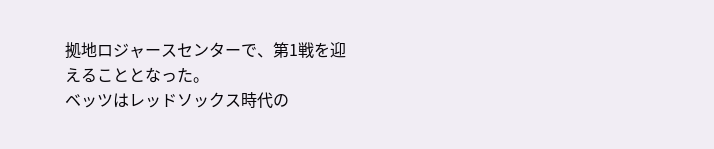拠地ロジャースセンターで、第1戦を迎えることとなった。
ベッツはレッドソックス時代の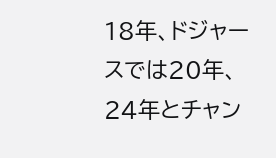18年、ドジャースでは20年、24年とチャン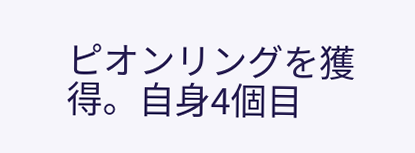ピオンリングを獲得。自身4個目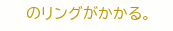のリングがかかる。